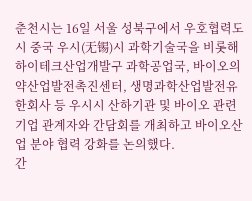춘천시는 16일 서울 성북구에서 우호협력도시 중국 우시(无锡)시 과학기술국을 비롯해 하이테크산업개발구 과학공업국, 바이오의약산업발전촉진센터, 생명과학산업발전유한회사 등 우시시 산하기관 및 바이오 관련 기업 관계자와 간담회를 개최하고 바이오산업 분야 협력 강화를 논의했다.
간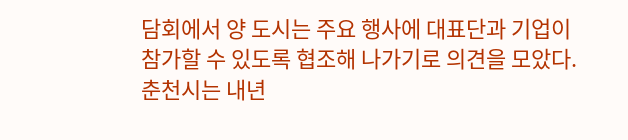담회에서 양 도시는 주요 행사에 대표단과 기업이 참가할 수 있도록 협조해 나가기로 의견을 모았다.
춘천시는 내년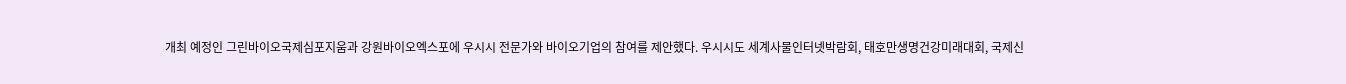개최 예정인 그린바이오국제심포지움과 강원바이오엑스포에 우시시 전문가와 바이오기업의 참여를 제안했다. 우시시도 세계사물인터넷박람회, 태호만생명건강미래대회, 국제신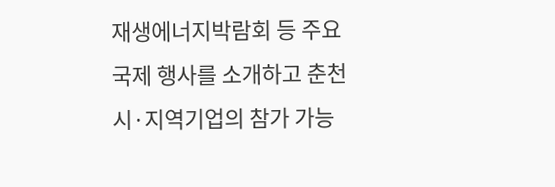재생에너지박람회 등 주요 국제 행사를 소개하고 춘천시·지역기업의 참가 가능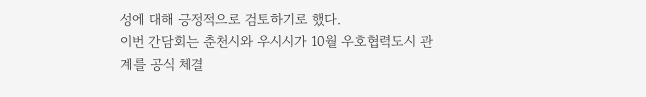성에 대해 긍정적으로 검토하기로 했다.
이번 간담회는 춘천시와 우시시가 10월 우호협력도시 관계를 공식 체결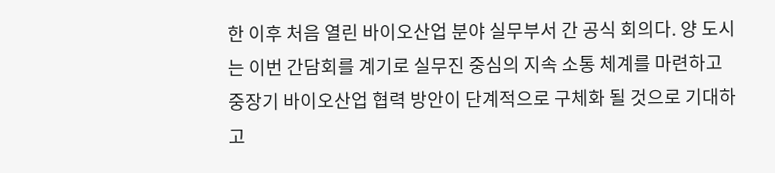한 이후 처음 열린 바이오산업 분야 실무부서 간 공식 회의다. 양 도시는 이번 간담회를 계기로 실무진 중심의 지속 소통 체계를 마련하고 중장기 바이오산업 협력 방안이 단계적으로 구체화 될 것으로 기대하고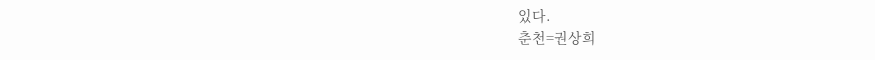있다.
춘천=권상희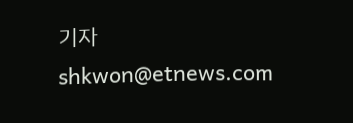기자 shkwon@etnews.com